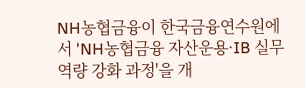NH농협금융이 한국금융연수원에서 'NH농협금융 자산운용·IB 실무역량 강화 과정'을 개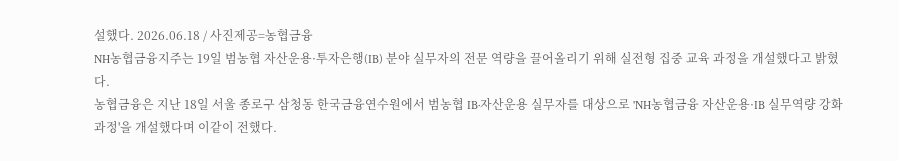설했다. 2026.06.18 / 사진제공=농협금융
NH농협금융지주는 19일 범농협 자산운용·투자은행(IB) 분야 실무자의 전문 역량을 끌어올리기 위해 실전형 집중 교육 과정을 개설했다고 밝혔다.
농협금융은 지난 18일 서울 종로구 삼청동 한국금융연수원에서 범농협 IB·자산운용 실무자를 대상으로 'NH농협금융 자산운용·IB 실무역량 강화 과정'을 개설했다며 이같이 전했다.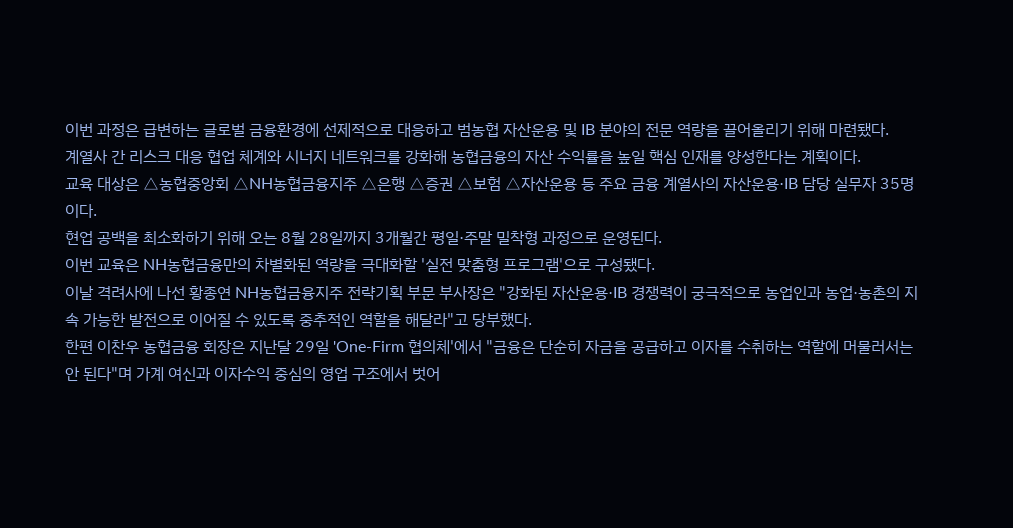이번 과정은 급변하는 글로벌 금융환경에 선제적으로 대응하고 범농협 자산운용 및 IB 분야의 전문 역량을 끌어올리기 위해 마련됐다.
계열사 간 리스크 대응 협업 체계와 시너지 네트워크를 강화해 농협금융의 자산 수익률을 높일 핵심 인재를 양성한다는 계획이다.
교육 대상은 △농협중앙회 △NH농협금융지주 △은행 △증권 △보험 △자산운용 등 주요 금융 계열사의 자산운용·IB 담당 실무자 35명이다.
현업 공백을 최소화하기 위해 오는 8월 28일까지 3개월간 평일·주말 밀착형 과정으로 운영된다.
이번 교육은 NH농협금융만의 차별화된 역량을 극대화할 '실전 맞춤형 프로그램'으로 구성됐다.
이날 격려사에 나선 황종연 NH농협금융지주 전략기획 부문 부사장은 "강화된 자산운용·IB 경쟁력이 궁극적으로 농업인과 농업·농촌의 지속 가능한 발전으로 이어질 수 있도록 중추적인 역할을 해달라"고 당부했다.
한편 이찬우 농협금융 회장은 지난달 29일 'One-Firm 협의체'에서 "금융은 단순히 자금을 공급하고 이자를 수취하는 역할에 머물러서는 안 된다"며 가계 여신과 이자수익 중심의 영업 구조에서 벗어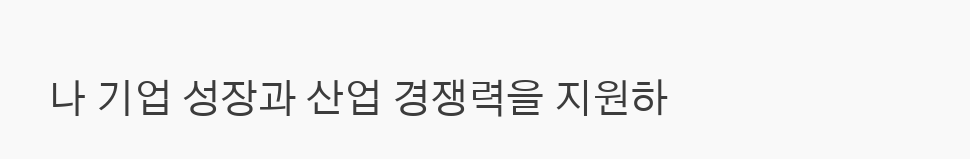나 기업 성장과 산업 경쟁력을 지원하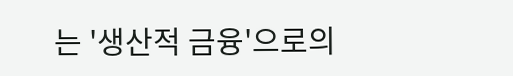는 '생산적 금융'으로의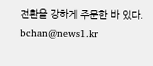전환을 강하게 주문한 바 있다.
bchan@news1.kr